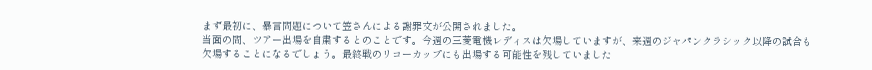まず最初に、暴言問題について笠さんによる謝罪文が公開されました。
当面の間、ツアー出場を自粛するとのことです。今週の三菱電機レディスは欠場していますが、来週のジャパンクラシック以降の試合も欠場することになるでしょう。最終戦のリコーカップにも出場する可能性を残していました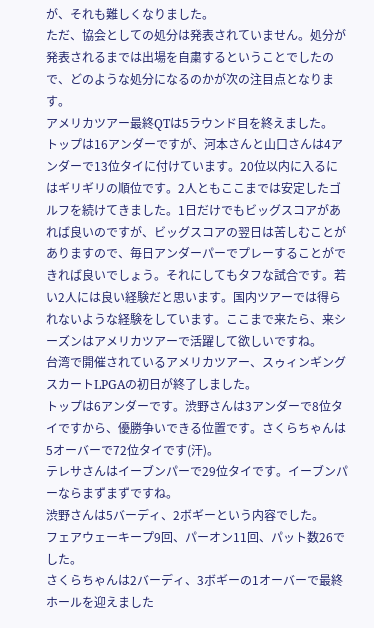が、それも難しくなりました。
ただ、協会としての処分は発表されていません。処分が発表されるまでは出場を自粛するということでしたので、どのような処分になるのかが次の注目点となります。
アメリカツアー最終QTは5ラウンド目を終えました。
トップは16アンダーですが、河本さんと山口さんは4アンダーで13位タイに付けています。20位以内に入るにはギリギリの順位です。2人ともここまでは安定したゴルフを続けてきました。1日だけでもビッグスコアがあれば良いのですが、ビッグスコアの翌日は苦しむことがありますので、毎日アンダーパーでプレーすることができれば良いでしょう。それにしてもタフな試合です。若い2人には良い経験だと思います。国内ツアーでは得られないような経験をしています。ここまで来たら、来シーズンはアメリカツアーで活躍して欲しいですね。
台湾で開催されているアメリカツアー、スゥィンギングスカートLPGAの初日が終了しました。
トップは6アンダーです。渋野さんは3アンダーで8位タイですから、優勝争いできる位置です。さくらちゃんは5オーバーで72位タイです(汗)。
テレサさんはイーブンパーで29位タイです。イーブンパーならまずまずですね。
渋野さんは5バーディ、2ボギーという内容でした。
フェアウェーキープ9回、パーオン11回、パット数26でした。
さくらちゃんは2バーディ、3ボギーの1オーバーで最終ホールを迎えました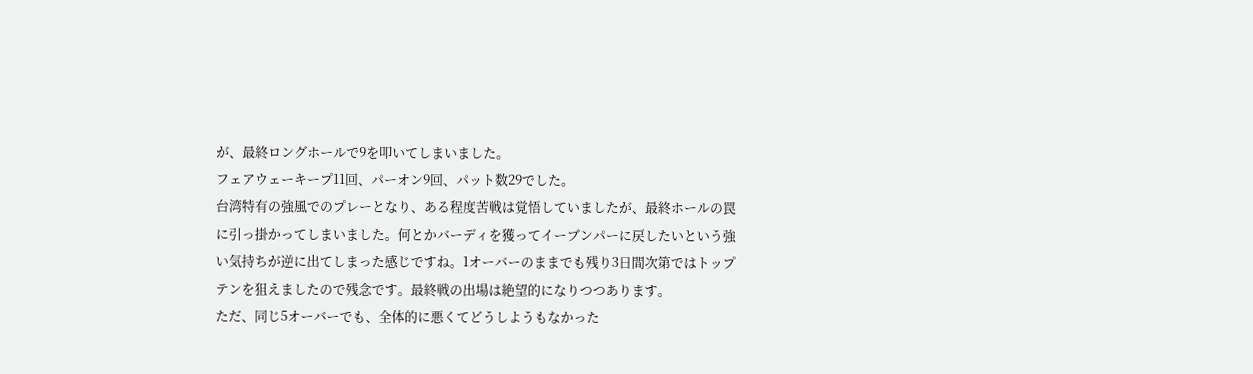が、最終ロングホールで9を叩いてしまいました。
フェアウェーキープ11回、パーオン9回、パット数29でした。
台湾特有の強風でのプレーとなり、ある程度苦戦は覚悟していましたが、最終ホールの罠に引っ掛かってしまいました。何とかバーディを獲ってイーブンパーに戻したいという強い気持ちが逆に出てしまった感じですね。1オーバーのままでも残り3日間次第ではトップテンを狙えましたので残念です。最終戦の出場は絶望的になりつつあります。
ただ、同じ5オーバーでも、全体的に悪くてどうしようもなかった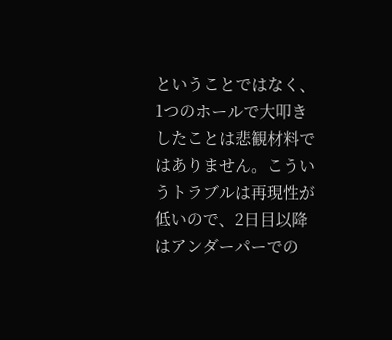ということではなく、1つのホールで大叩きしたことは悲観材料ではありません。こういうトラブルは再現性が低いので、2日目以降はアンダーパーでの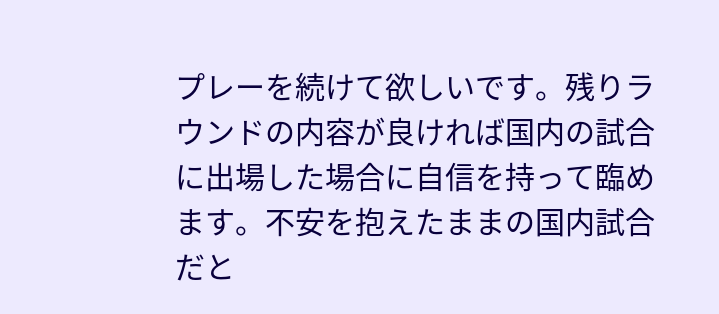プレーを続けて欲しいです。残りラウンドの内容が良ければ国内の試合に出場した場合に自信を持って臨めます。不安を抱えたままの国内試合だと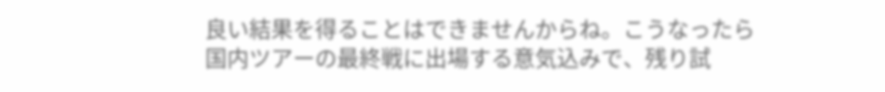良い結果を得ることはできませんからね。こうなったら国内ツアーの最終戦に出場する意気込みで、残り試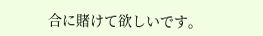合に賭けて欲しいです。